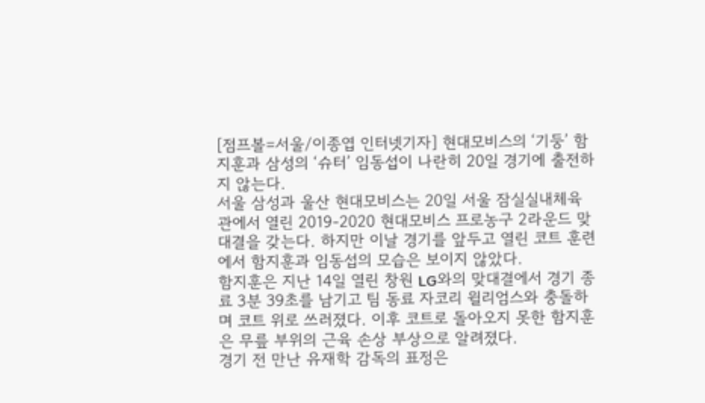[점프볼=서울/이종엽 인터넷기자] 현대모비스의 ‘기둥’ 함지훈과 삼성의 ‘슈터’ 임동섭이 나란히 20일 경기에 출전하지 않는다.
서울 삼성과 울산 현대모비스는 20일 서울 잠실실내체육관에서 열린 2019-2020 현대모비스 프로농구 2라운드 맞대결을 갖는다. 하지만 이날 경기를 앞두고 열린 코트 훈련에서 함지훈과 임동섭의 모습은 보이지 않았다.
함지훈은 지난 14일 열린 창원 LG와의 맞대결에서 경기 종료 3분 39초를 남기고 팀 동료 자코리 윌리엄스와 충돌하며 코트 위로 쓰러졌다. 이후 코트로 돌아오지 못한 함지훈은 무릎 부위의 근육 손상 부상으로 알려졌다.
경기 전 만난 유재학 감독의 표정은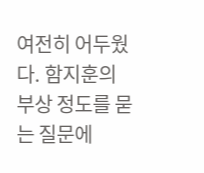여전히 어두웠다. 함지훈의 부상 정도를 묻는 질문에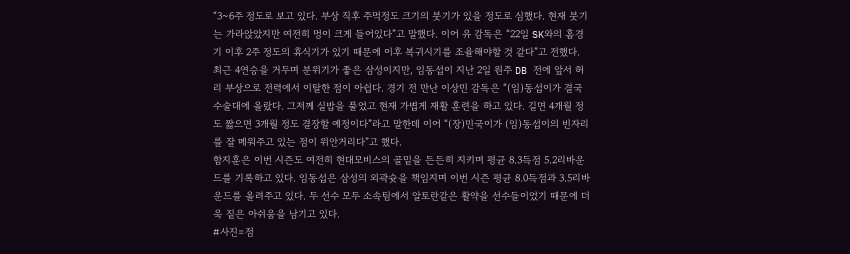“3~6주 정도로 보고 있다. 부상 직후 주먹정도 크기의 붓기가 있을 정도로 심했다. 현재 붓기는 가라앉았지만 여전히 멍이 크게 들어있다”고 말했다. 이어 유 감독은 “22일 SK와의 홈경기 이후 2주 정도의 휴식기가 있기 때문에 이후 복귀시기를 조율해야할 것 같다”고 전했다.
최근 4연승을 거두며 분위기가 좋은 삼성이지만, 임동섭이 지난 2일 원주 DB 전에 앞서 허리 부상으로 전력에서 이탈한 점이 아쉽다. 경기 전 만난 이상민 감독은 “(임)동섭이가 결국 수술대에 올랐다. 그저께 실밥을 풀었고 현재 가볍게 재활 훈련을 하고 있다. 길면 4개월 정도 짧으면 3개월 정도 결장할 예정이다”라고 말한데 이어 “(장)민국이가 (임)동섭이의 빈자리를 잘 메워주고 있는 점이 위안거리다”고 했다.
함지훈은 이번 시즌도 여전히 현대모비스의 골밑을 든든히 지키며 평균 8.3득점 5.2리바운드를 기록하고 있다. 임동섭은 삼성의 외곽슛을 책임지며 이번 시즌 평균 8.0득점과 3.5리바운드를 올려주고 있다. 두 선수 모두 소속팀에서 알토란같은 활약을 선수들이었기 때문에 더욱 짙은 아쉬움을 남기고 있다.
#사진=점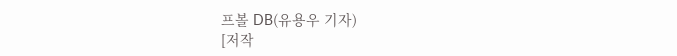프볼 DB(유용우 기자)
[저작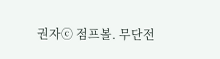권자ⓒ 점프볼. 무단전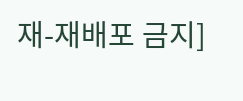재-재배포 금지]